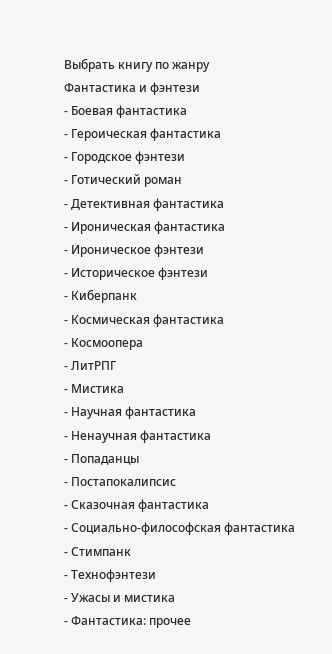Выбрать книгу по жанру
Фантастика и фэнтези
- Боевая фантастика
- Героическая фантастика
- Городское фэнтези
- Готический роман
- Детективная фантастика
- Ироническая фантастика
- Ироническое фэнтези
- Историческое фэнтези
- Киберпанк
- Космическая фантастика
- Космоопера
- ЛитРПГ
- Мистика
- Научная фантастика
- Ненаучная фантастика
- Попаданцы
- Постапокалипсис
- Сказочная фантастика
- Социально-философская фантастика
- Стимпанк
- Технофэнтези
- Ужасы и мистика
- Фантастика: прочее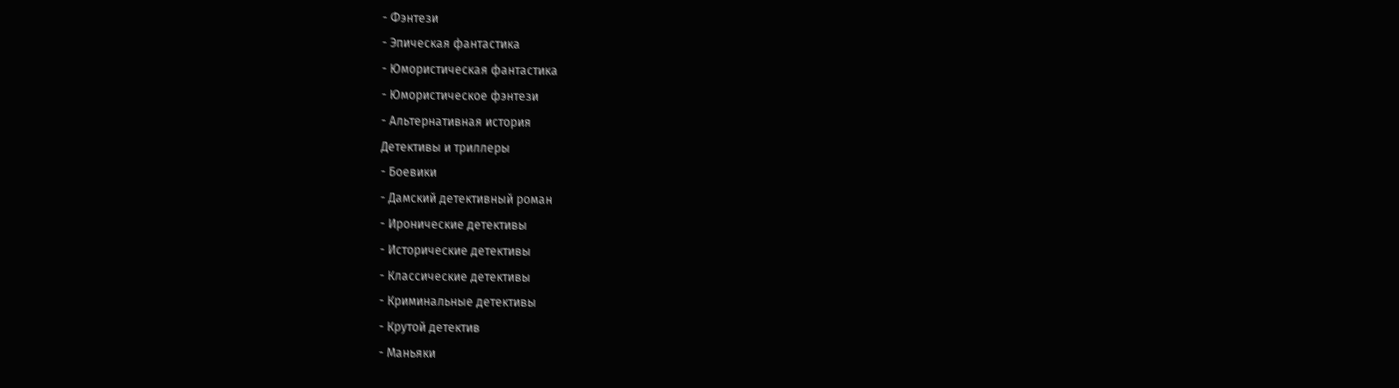- Фэнтези
- Эпическая фантастика
- Юмористическая фантастика
- Юмористическое фэнтези
- Альтернативная история
Детективы и триллеры
- Боевики
- Дамский детективный роман
- Иронические детективы
- Исторические детективы
- Классические детективы
- Криминальные детективы
- Крутой детектив
- Маньяки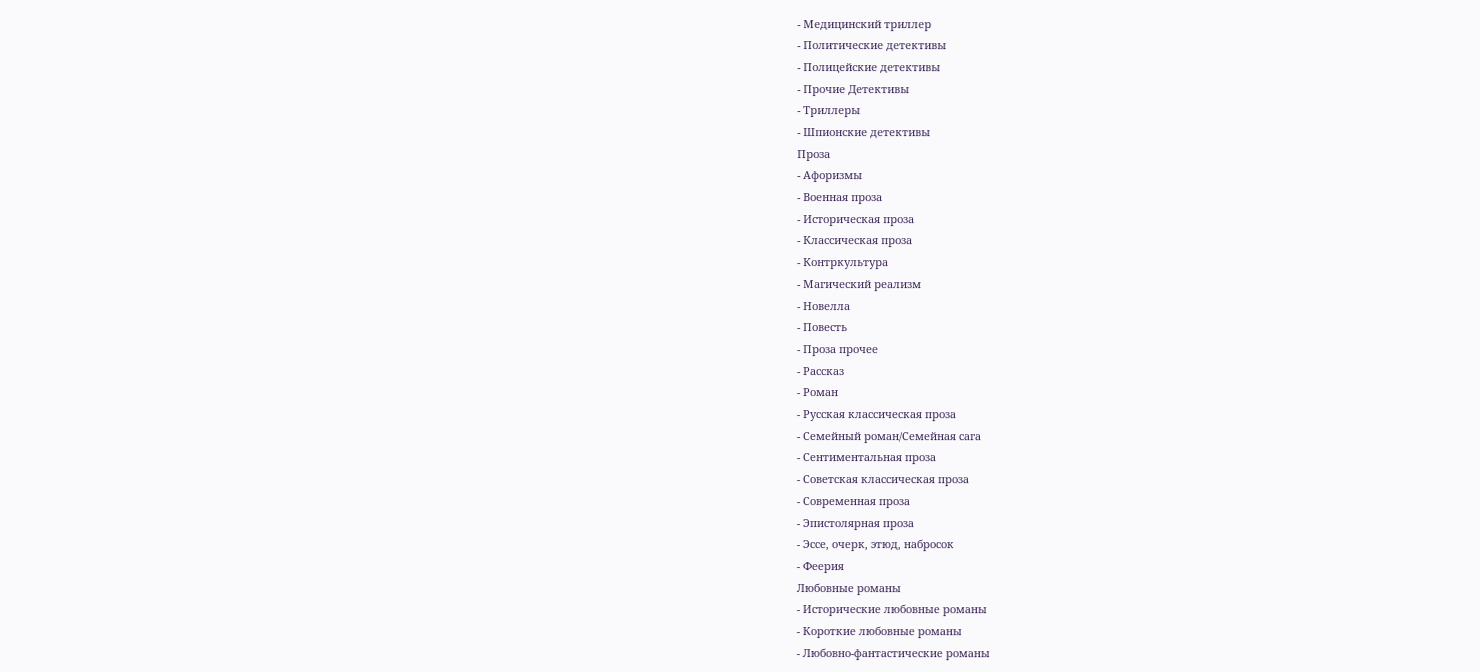- Медицинский триллер
- Политические детективы
- Полицейские детективы
- Прочие Детективы
- Триллеры
- Шпионские детективы
Проза
- Афоризмы
- Военная проза
- Историческая проза
- Классическая проза
- Контркультура
- Магический реализм
- Новелла
- Повесть
- Проза прочее
- Рассказ
- Роман
- Русская классическая проза
- Семейный роман/Семейная сага
- Сентиментальная проза
- Советская классическая проза
- Современная проза
- Эпистолярная проза
- Эссе, очерк, этюд, набросок
- Феерия
Любовные романы
- Исторические любовные романы
- Короткие любовные романы
- Любовно-фантастические романы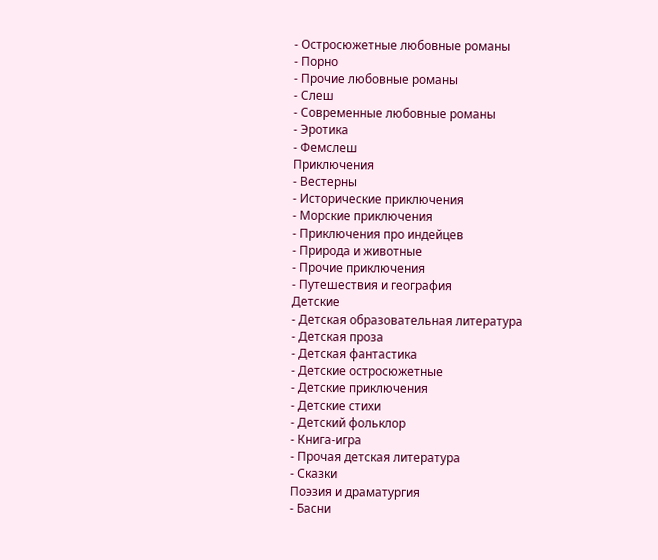- Остросюжетные любовные романы
- Порно
- Прочие любовные романы
- Слеш
- Современные любовные романы
- Эротика
- Фемслеш
Приключения
- Вестерны
- Исторические приключения
- Морские приключения
- Приключения про индейцев
- Природа и животные
- Прочие приключения
- Путешествия и география
Детские
- Детская образовательная литература
- Детская проза
- Детская фантастика
- Детские остросюжетные
- Детские приключения
- Детские стихи
- Детский фольклор
- Книга-игра
- Прочая детская литература
- Сказки
Поэзия и драматургия
- Басни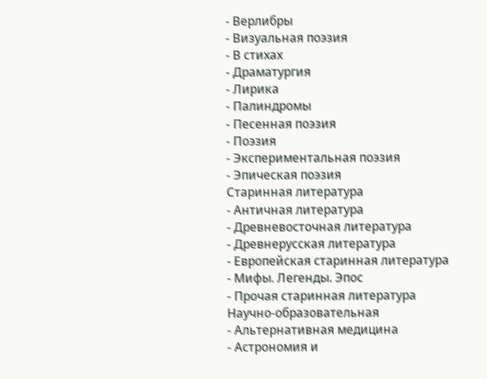- Верлибры
- Визуальная поэзия
- В стихах
- Драматургия
- Лирика
- Палиндромы
- Песенная поэзия
- Поэзия
- Экспериментальная поэзия
- Эпическая поэзия
Старинная литература
- Античная литература
- Древневосточная литература
- Древнерусская литература
- Европейская старинная литература
- Мифы. Легенды. Эпос
- Прочая старинная литература
Научно-образовательная
- Альтернативная медицина
- Астрономия и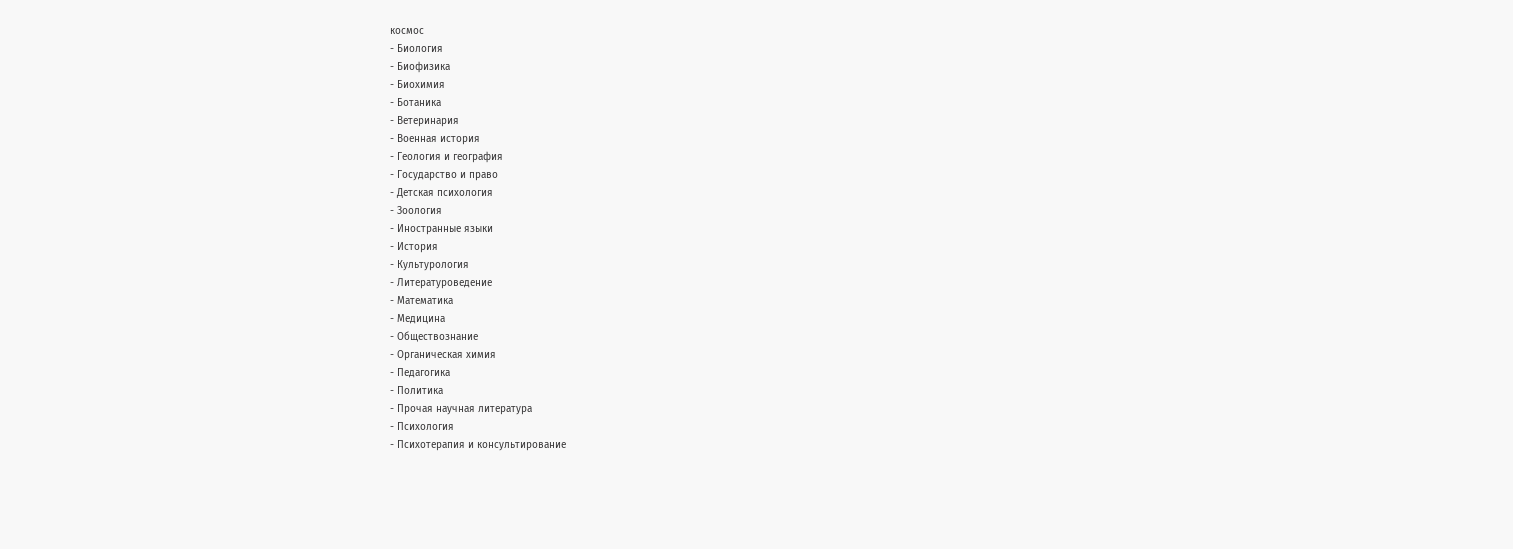космос
- Биология
- Биофизика
- Биохимия
- Ботаника
- Ветеринария
- Военная история
- Геология и география
- Государство и право
- Детская психология
- Зоология
- Иностранные языки
- История
- Культурология
- Литературоведение
- Математика
- Медицина
- Обществознание
- Органическая химия
- Педагогика
- Политика
- Прочая научная литература
- Психология
- Психотерапия и консультирование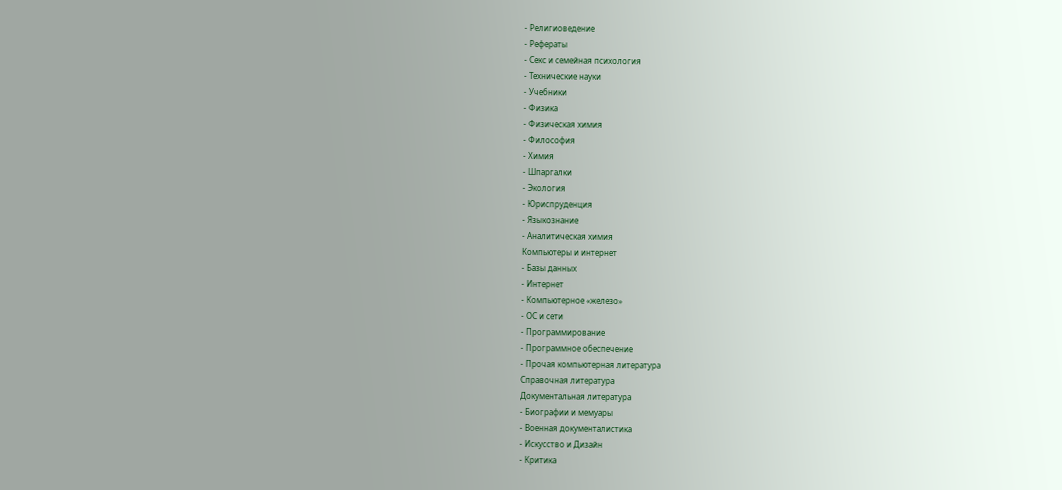- Религиоведение
- Рефераты
- Секс и семейная психология
- Технические науки
- Учебники
- Физика
- Физическая химия
- Философия
- Химия
- Шпаргалки
- Экология
- Юриспруденция
- Языкознание
- Аналитическая химия
Компьютеры и интернет
- Базы данных
- Интернет
- Компьютерное «железо»
- ОС и сети
- Программирование
- Программное обеспечение
- Прочая компьютерная литература
Справочная литература
Документальная литература
- Биографии и мемуары
- Военная документалистика
- Искусство и Дизайн
- Критика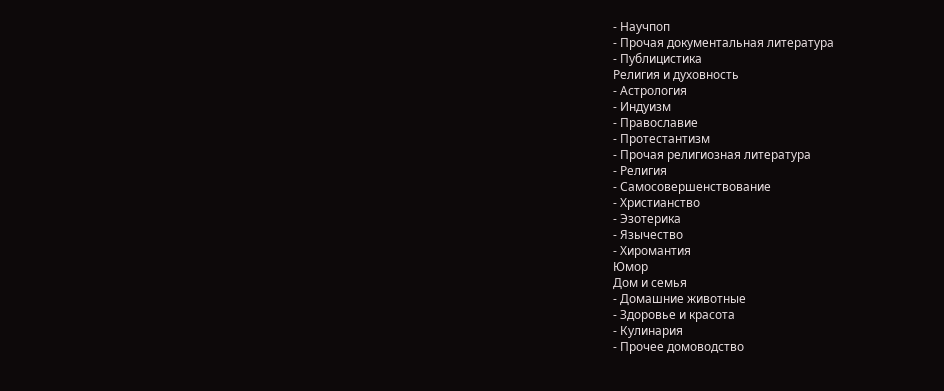- Научпоп
- Прочая документальная литература
- Публицистика
Религия и духовность
- Астрология
- Индуизм
- Православие
- Протестантизм
- Прочая религиозная литература
- Религия
- Самосовершенствование
- Христианство
- Эзотерика
- Язычество
- Хиромантия
Юмор
Дом и семья
- Домашние животные
- Здоровье и красота
- Кулинария
- Прочее домоводство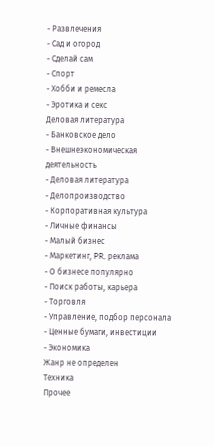- Развлечения
- Сад и огород
- Сделай сам
- Спорт
- Хобби и ремесла
- Эротика и секс
Деловая литература
- Банковское дело
- Внешнеэкономическая деятельность
- Деловая литература
- Делопроизводство
- Корпоративная культура
- Личные финансы
- Малый бизнес
- Маркетинг, PR, реклама
- О бизнесе популярно
- Поиск работы, карьера
- Торговля
- Управление, подбор персонала
- Ценные бумаги, инвестиции
- Экономика
Жанр не определен
Техника
Прочее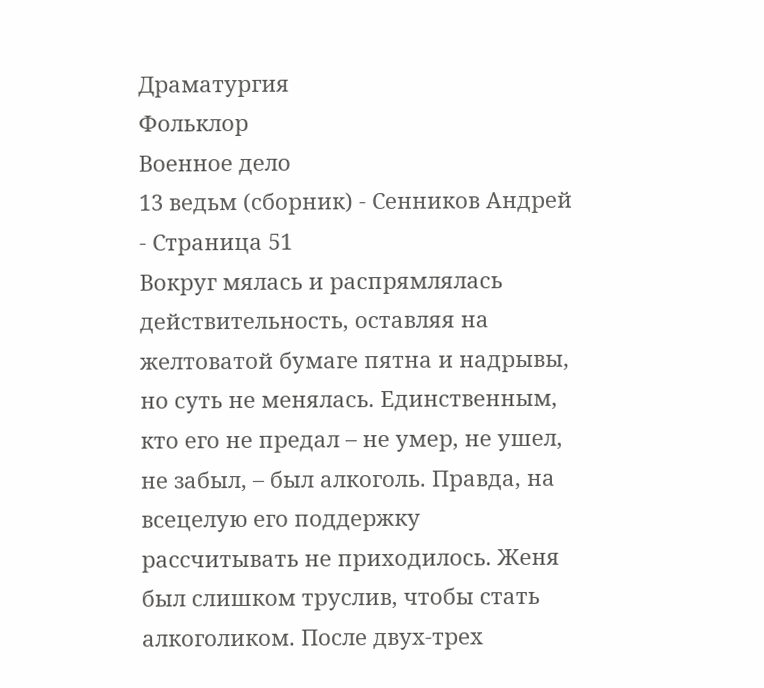Драматургия
Фольклор
Военное дело
13 ведьм (сборник) - Сенников Андрей - Страница 51
Вокруг мялась и распрямлялась действительность, оставляя на желтоватой бумаге пятна и надрывы, но суть не менялась. Единственным, кто его не предал – не умер, не ушел, не забыл, – был алкоголь. Правда, на всецелую его поддержку рассчитывать не приходилось. Женя был слишком труслив, чтобы стать алкоголиком. После двух-трех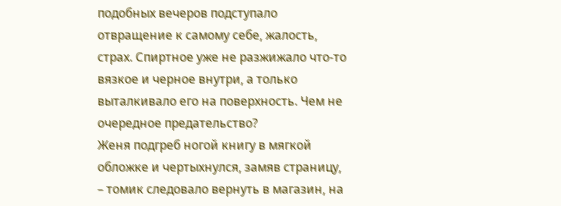подобных вечеров подступало отвращение к самому себе, жалость, страх. Спиртное уже не разжижало что-то вязкое и черное внутри, а только выталкивало его на поверхность. Чем не очередное предательство?
Женя подгреб ногой книгу в мягкой обложке и чертыхнулся, замяв страницу, – томик следовало вернуть в магазин, на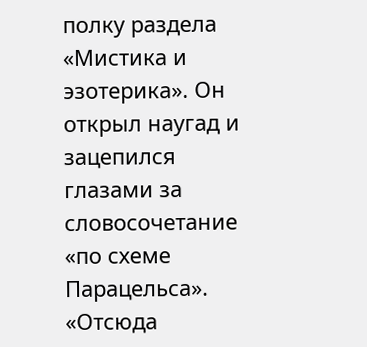полку раздела «Мистика и эзотерика». Он открыл наугад и зацепился глазами за словосочетание «по схеме Парацельса». «Отсюда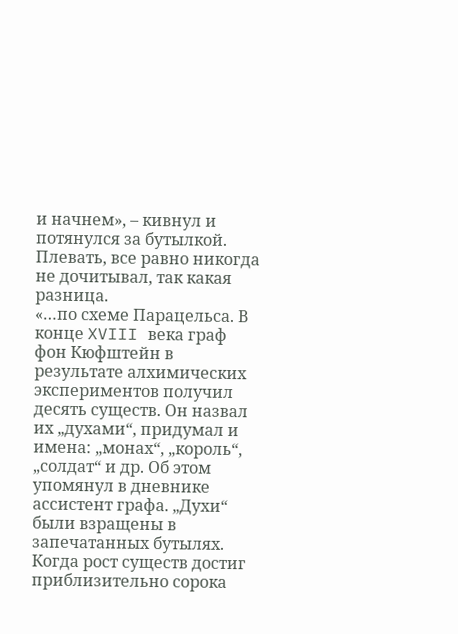и начнем», – кивнул и потянулся за бутылкой. Плевать, все равно никогда не дочитывал, так какая разница.
«…по схеме Парацельса. В конце XVIII века граф фон Кюфштейн в результате алхимических экспериментов получил десять существ. Он назвал их „духами“, придумал и имена: „монах“, „король“, „солдат“ и др. Об этом упомянул в дневнике ассистент графа. „Духи“ были взращены в запечатанных бутылях. Когда рост существ достиг приблизительно сорока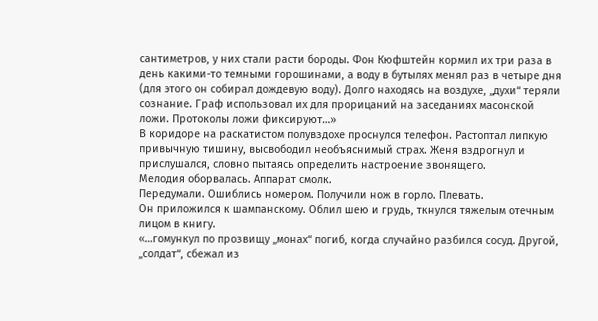сантиметров, у них стали расти бороды. Фон Кюфштейн кормил их три раза в день какими-то темными горошинами, а воду в бутылях менял раз в четыре дня (для этого он собирал дождевую воду). Долго находясь на воздухе, „духи“ теряли сознание. Граф использовал их для прорицаний на заседаниях масонской ложи. Протоколы ложи фиксируют…»
В коридоре на раскатистом полувздохе проснулся телефон. Растоптал липкую привычную тишину, высвободил необъяснимый страх. Женя вздрогнул и прислушался, словно пытаясь определить настроение звонящего.
Мелодия оборвалась. Аппарат смолк.
Передумали. Ошиблись номером. Получили нож в горло. Плевать.
Он приложился к шампанскому. Облил шею и грудь, ткнулся тяжелым отечным лицом в книгу.
«…гомункул по прозвищу „монах“ погиб, когда случайно разбился сосуд. Другой, „солдат“, сбежал из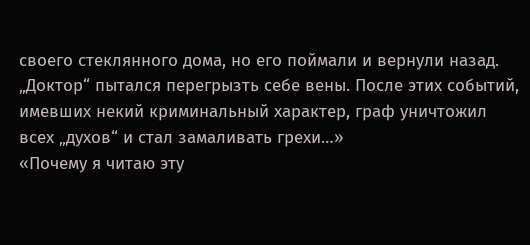своего стеклянного дома, но его поймали и вернули назад. „Доктор“ пытался перегрызть себе вены. После этих событий, имевших некий криминальный характер, граф уничтожил всех „духов“ и стал замаливать грехи…»
«Почему я читаю эту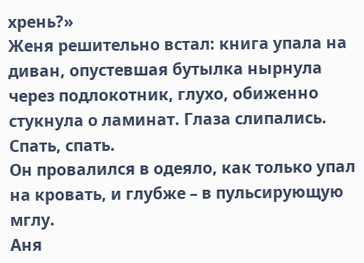хрень?»
Женя решительно встал: книга упала на диван, опустевшая бутылка нырнула через подлокотник, глухо, обиженно стукнула о ламинат. Глаза слипались. Спать, спать.
Он провалился в одеяло, как только упал на кровать, и глубже – в пульсирующую мглу.
Аня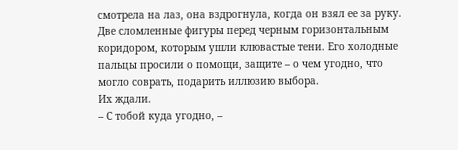смотрела на лаз, она вздрогнула, когда он взял ее за руку. Две сломленные фигуры перед черным горизонтальным коридором, которым ушли клювастые тени. Его холодные пальцы просили о помощи, защите – о чем угодно, что могло соврать, подарить иллюзию выбора.
Их ждали.
– С тобой куда угодно, –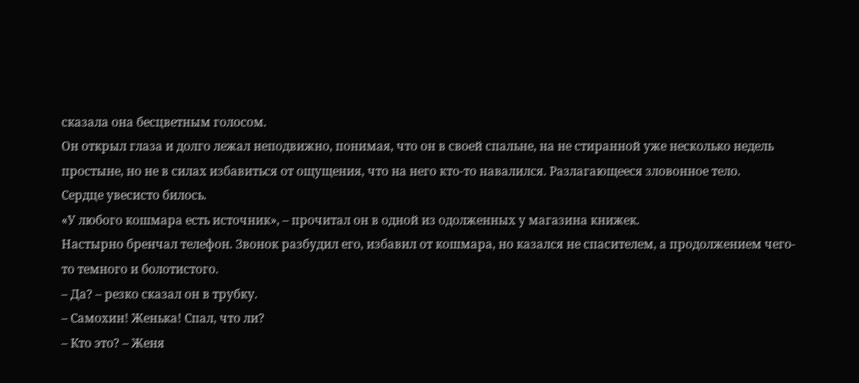сказала она бесцветным голосом.
Он открыл глаза и долго лежал неподвижно, понимая, что он в своей спальне, на не стиранной уже несколько недель простыне, но не в силах избавиться от ощущения, что на него кто-то навалился. Разлагающееся зловонное тело.
Сердце увесисто билось.
«У любого кошмара есть источник», – прочитал он в одной из одолженных у магазина книжек.
Настырно бренчал телефон. Звонок разбудил его, избавил от кошмара, но казался не спасителем, а продолжением чего-то темного и болотистого.
– Да? – резко сказал он в трубку.
– Самохин! Женька! Спал, что ли?
– Кто это? – Женя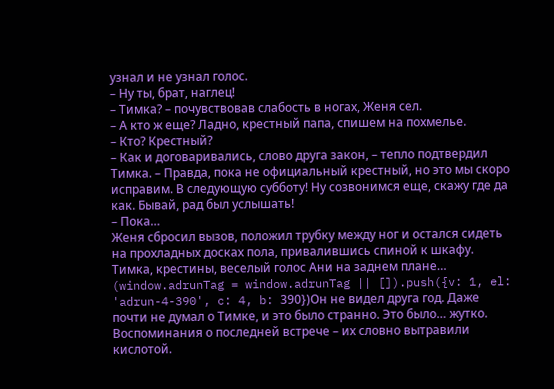узнал и не узнал голос.
– Ну ты, брат, наглец!
– Тимка? – почувствовав слабость в ногах, Женя сел.
– А кто ж еще? Ладно, крестный папа, спишем на похмелье.
– Кто? Крестный?
– Как и договаривались, слово друга закон, – тепло подтвердил Тимка. – Правда, пока не официальный крестный, но это мы скоро исправим. В следующую субботу! Ну созвонимся еще, скажу где да как. Бывай, рад был услышать!
– Пока…
Женя сбросил вызов, положил трубку между ног и остался сидеть на прохладных досках пола, привалившись спиной к шкафу.
Тимка, крестины, веселый голос Ани на заднем плане…
(window.adrunTag = window.adrunTag || []).push({v: 1, el: 'adrun-4-390', c: 4, b: 390})Он не видел друга год. Даже почти не думал о Тимке, и это было странно. Это было… жутко. Воспоминания о последней встрече – их словно вытравили кислотой.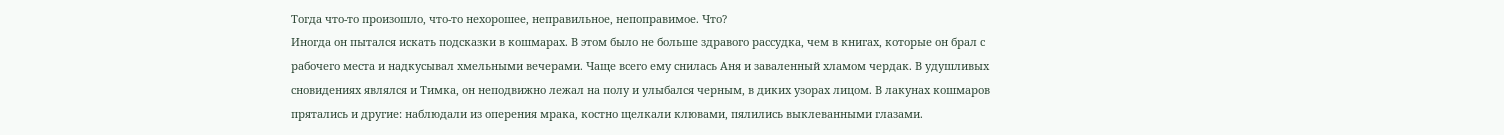Тогда что-то произошло, что-то нехорошее, неправильное, непоправимое. Что?
Иногда он пытался искать подсказки в кошмарах. В этом было не больше здравого рассудка, чем в книгах, которые он брал с рабочего места и надкусывал хмельными вечерами. Чаще всего ему снилась Аня и заваленный хламом чердак. В удушливых сновидениях являлся и Тимка, он неподвижно лежал на полу и улыбался черным, в диких узорах лицом. В лакунах кошмаров прятались и другие: наблюдали из оперения мрака, костно щелкали клювами, пялились выклеванными глазами.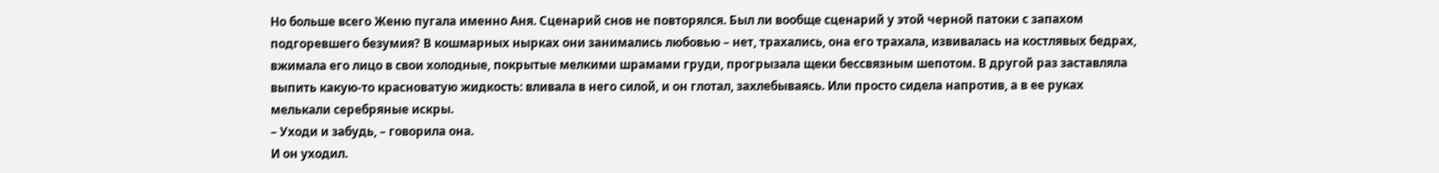Но больше всего Женю пугала именно Аня. Сценарий снов не повторялся. Был ли вообще сценарий у этой черной патоки с запахом подгоревшего безумия? В кошмарных нырках они занимались любовью – нет, трахались, она его трахала, извивалась на костлявых бедрах, вжимала его лицо в свои холодные, покрытые мелкими шрамами груди, прогрызала щеки бессвязным шепотом. В другой раз заставляла выпить какую-то красноватую жидкость: вливала в него силой, и он глотал, захлебываясь. Или просто сидела напротив, а в ее руках мелькали серебряные искры.
– Уходи и забудь, – говорила она.
И он уходил.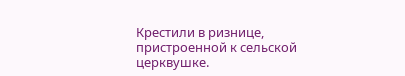Крестили в ризнице, пристроенной к сельской церквушке.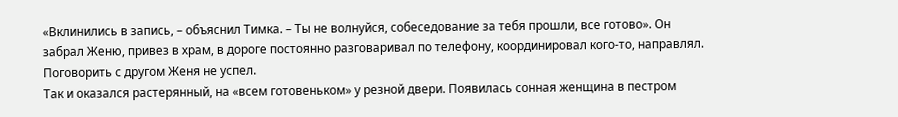«Вклинились в запись, – объяснил Тимка. – Ты не волнуйся, собеседование за тебя прошли, все готово». Он забрал Женю, привез в храм, в дороге постоянно разговаривал по телефону, координировал кого-то, направлял. Поговорить с другом Женя не успел.
Так и оказался растерянный, на «всем готовеньком» у резной двери. Появилась сонная женщина в пестром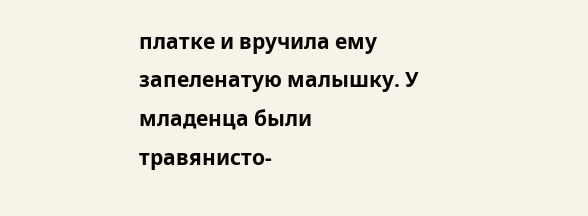платке и вручила ему запеленатую малышку. У младенца были травянисто-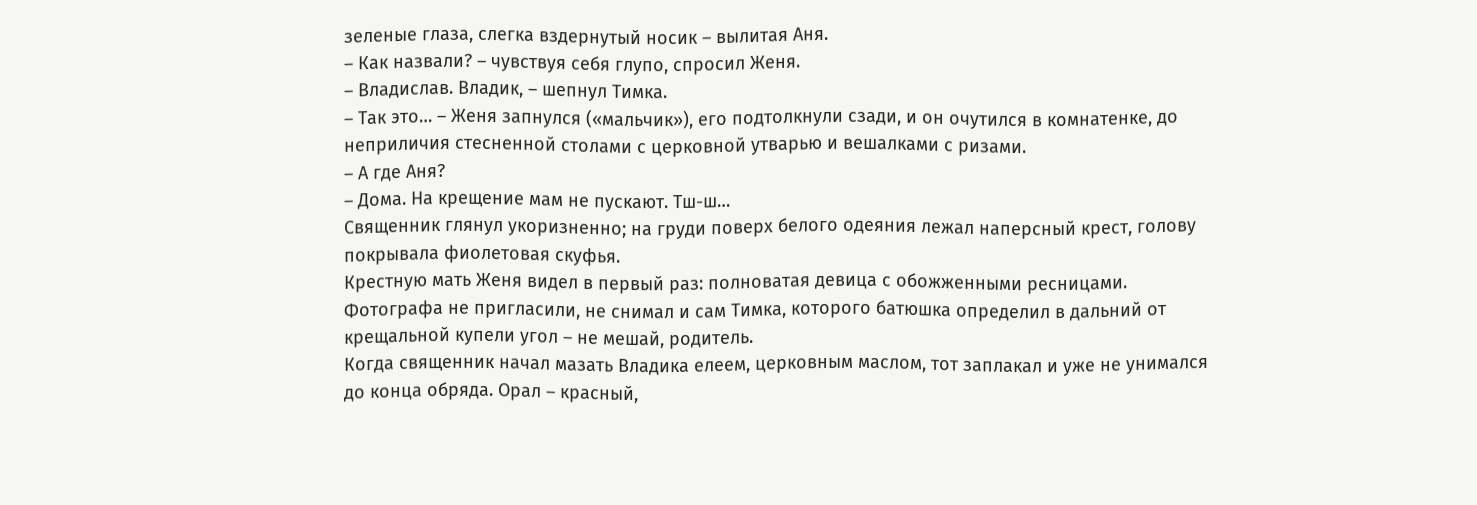зеленые глаза, слегка вздернутый носик – вылитая Аня.
– Как назвали? – чувствуя себя глупо, спросил Женя.
– Владислав. Владик, – шепнул Тимка.
– Так это… – Женя запнулся («мальчик»), его подтолкнули сзади, и он очутился в комнатенке, до неприличия стесненной столами с церковной утварью и вешалками с ризами.
– А где Аня?
– Дома. На крещение мам не пускают. Тш-ш…
Священник глянул укоризненно; на груди поверх белого одеяния лежал наперсный крест, голову покрывала фиолетовая скуфья.
Крестную мать Женя видел в первый раз: полноватая девица с обожженными ресницами. Фотографа не пригласили, не снимал и сам Тимка, которого батюшка определил в дальний от крещальной купели угол – не мешай, родитель.
Когда священник начал мазать Владика елеем, церковным маслом, тот заплакал и уже не унимался до конца обряда. Орал – красный,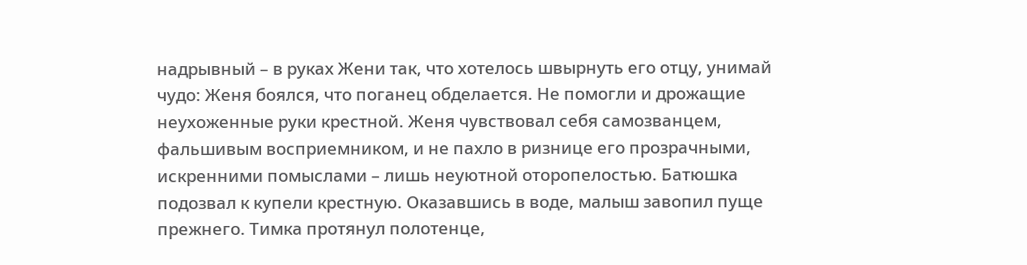надрывный – в руках Жени так, что хотелось швырнуть его отцу, унимай чудо: Женя боялся, что поганец обделается. Не помогли и дрожащие неухоженные руки крестной. Женя чувствовал себя самозванцем, фальшивым восприемником, и не пахло в ризнице его прозрачными, искренними помыслами – лишь неуютной оторопелостью. Батюшка подозвал к купели крестную. Оказавшись в воде, малыш завопил пуще прежнего. Тимка протянул полотенце,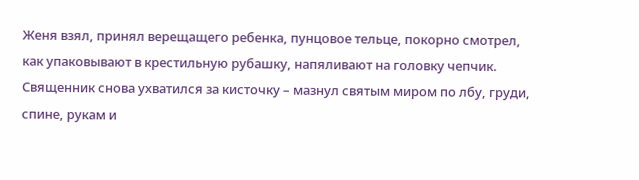Женя взял, принял верещащего ребенка, пунцовое тельце, покорно смотрел, как упаковывают в крестильную рубашку, напяливают на головку чепчик. Священник снова ухватился за кисточку – мазнул святым миром по лбу, груди, спине, рукам и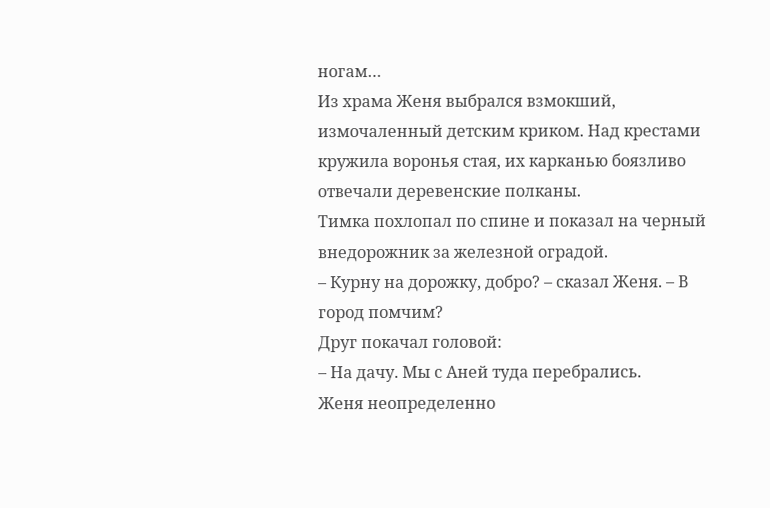ногам…
Из храма Женя выбрался взмокший, измочаленный детским криком. Над крестами кружила воронья стая, их карканью боязливо отвечали деревенские полканы.
Тимка похлопал по спине и показал на черный внедорожник за железной оградой.
– Курну на дорожку, добро? – сказал Женя. – В город помчим?
Друг покачал головой:
– На дачу. Мы с Аней туда перебрались.
Женя неопределенно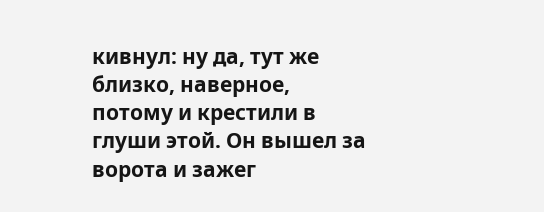кивнул: ну да, тут же близко, наверное, потому и крестили в глуши этой. Он вышел за ворота и зажег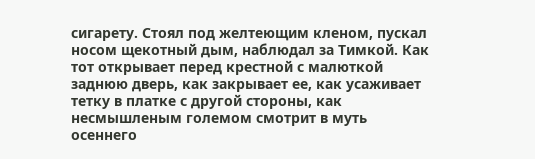сигарету. Стоял под желтеющим кленом, пускал носом щекотный дым, наблюдал за Тимкой. Как тот открывает перед крестной с малюткой заднюю дверь, как закрывает ее, как усаживает тетку в платке с другой стороны, как несмышленым големом смотрит в муть осеннего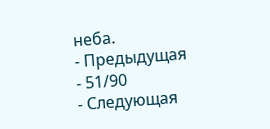неба.
- Предыдущая
- 51/90
- Следующая